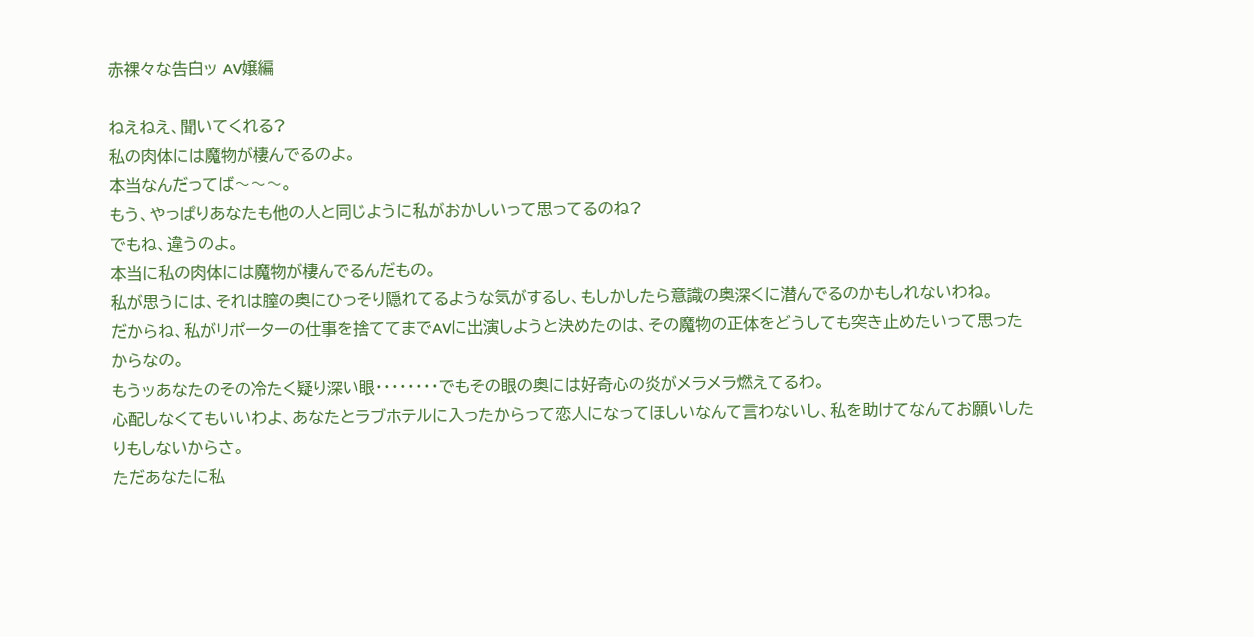赤裸々な告白ッ AV嬢編

ねえねえ、聞いてくれる?
私の肉体には魔物が棲んでるのよ。
本当なんだってば〜〜〜。
もう、やっぱりあなたも他の人と同じように私がおかしいって思ってるのね?
でもね、違うのよ。
本当に私の肉体には魔物が棲んでるんだもの。
私が思うには、それは膣の奥にひっそり隠れてるような気がするし、もしかしたら意識の奥深くに潜んでるのかもしれないわね。
だからね、私がリポーターの仕事を捨ててまでAVに出演しようと決めたのは、その魔物の正体をどうしても突き止めたいって思ったからなの。
もうッあなたのその冷たく疑り深い眼・・・・・・・・でもその眼の奥には好奇心の炎がメラメラ燃えてるわ。
心配しなくてもいいわよ、あなたとラブホテルに入ったからって恋人になってほしいなんて言わないし、私を助けてなんてお願いしたりもしないからさ。
ただあなたに私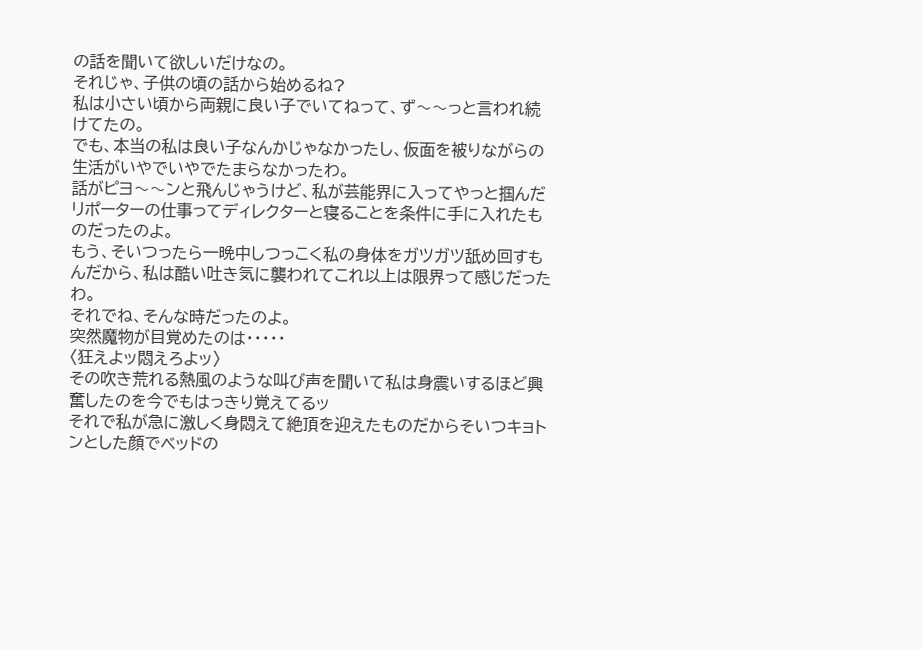の話を聞いて欲しいだけなの。
それじゃ、子供の頃の話から始めるね?
私は小さい頃から両親に良い子でいてねって、ず〜〜っと言われ続けてたの。
でも、本当の私は良い子なんかじゃなかったし、仮面を被りながらの生活がいやでいやでたまらなかったわ。
話がピヨ〜〜ンと飛んじゃうけど、私が芸能界に入ってやっと掴んだリポーターの仕事ってディレクターと寝ることを条件に手に入れたものだったのよ。
もう、そいつったら一晩中しつっこく私の身体をガツガツ舐め回すもんだから、私は酷い吐き気に襲われてこれ以上は限界って感じだったわ。
それでね、そんな時だったのよ。
突然魔物が目覚めたのは・・・・・
〈狂えよッ悶えろよッ〉
その吹き荒れる熱風のような叫び声を聞いて私は身震いするほど興奮したのを今でもはっきり覚えてるッ
それで私が急に激しく身悶えて絶頂を迎えたものだからそいつキョトンとした顔でベッドの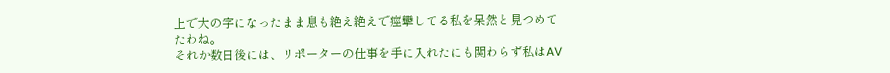上で大の字になったまま息も絶え絶えで痙攣してる私を呆然と見つめてたわね。
それか数日後には、リポーターの仕事を手に入れたにも関わらず私はAV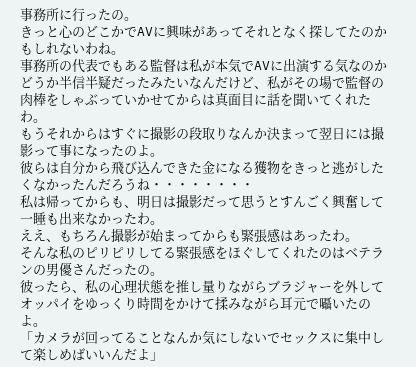事務所に行ったの。
きっと心のどこかでAVに興味があってそれとなく探してたのかもしれないわね。
事務所の代表でもある監督は私が本気でAVに出演する気なのかどうか半信半疑だったみたいなんだけど、私がその場で監督の肉棒をしゃぶっていかせてからは真面目に話を聞いてくれたわ。
もうそれからはすぐに撮影の段取りなんか決まって翌日には撮影って事になったのよ。
彼らは自分から飛び込んできた金になる獲物をきっと逃がしたくなかったんだろうね・・・・・・・・
私は帰ってからも、明日は撮影だって思うとすんごく興奮して一睡も出来なかったわ。
ええ、もちろん撮影が始まってからも緊張感はあったわ。
そんな私のピリピリしてる緊張感をほぐしてくれたのはベテランの男優さんだったの。
彼ったら、私の心理状態を推し量りながらブラジャーを外してオッパイをゆっくり時間をかけて揉みながら耳元で囁いたのよ。
「カメラが回ってることなんか気にしないでセックスに集中して楽しめばいいんだよ」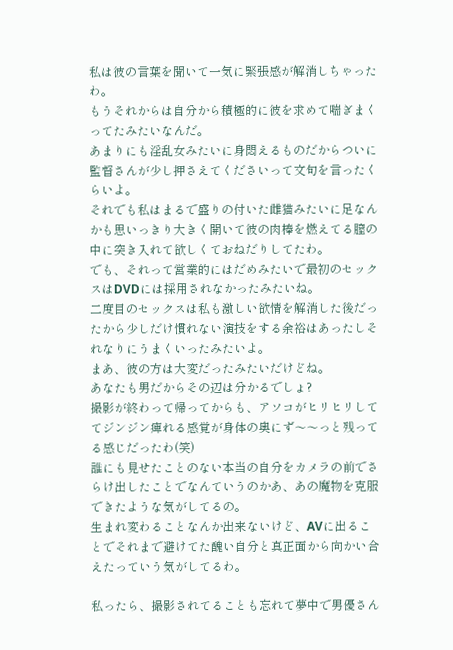私は彼の言葉を聞いて一気に緊張感が解消しちゃったわ。
もうそれからは自分から積極的に彼を求めて喘ぎまくってたみたいなんだ。
あまりにも淫乱女みたいに身悶えるものだからついに監督さんが少し押さえてくださいって文句を言ったくらいよ。
それでも私はまるで盛りの付いた雌猫みたいに足なんかも思いっきり大きく開いて彼の肉棒を燃えてる膣の中に突き入れて欲しくておねだりしてたわ。
でも、それって営業的にはだめみたいで最初のセックスはDVDには採用されなかったみたいね。
二度目のセックスは私も激しい欲情を解消した後だったから少しだけ慣れない演技をする余裕はあったしそれなりにうまくいったみたいよ。
まあ、彼の方は大変だったみたいだけどね。
あなたも男だからその辺は分かるでしょ?
撮影が終わって帰ってからも、アソコがヒリヒリしててジンジン痺れる感覚が身体の奥にず〜〜っと残ってる感じだったわ(笑)
誰にも見せたことのない本当の自分をカメラの前でさらけ出したことでなんていうのかあ、あの魔物を克服できたような気がしてるの。
生まれ変わることなんか出来ないけど、AVに出ることでそれまで避けてた醜い自分と真正面から向かい合えたっていう気がしてるわ。

私ったら、撮影されてることも忘れて夢中で男優さん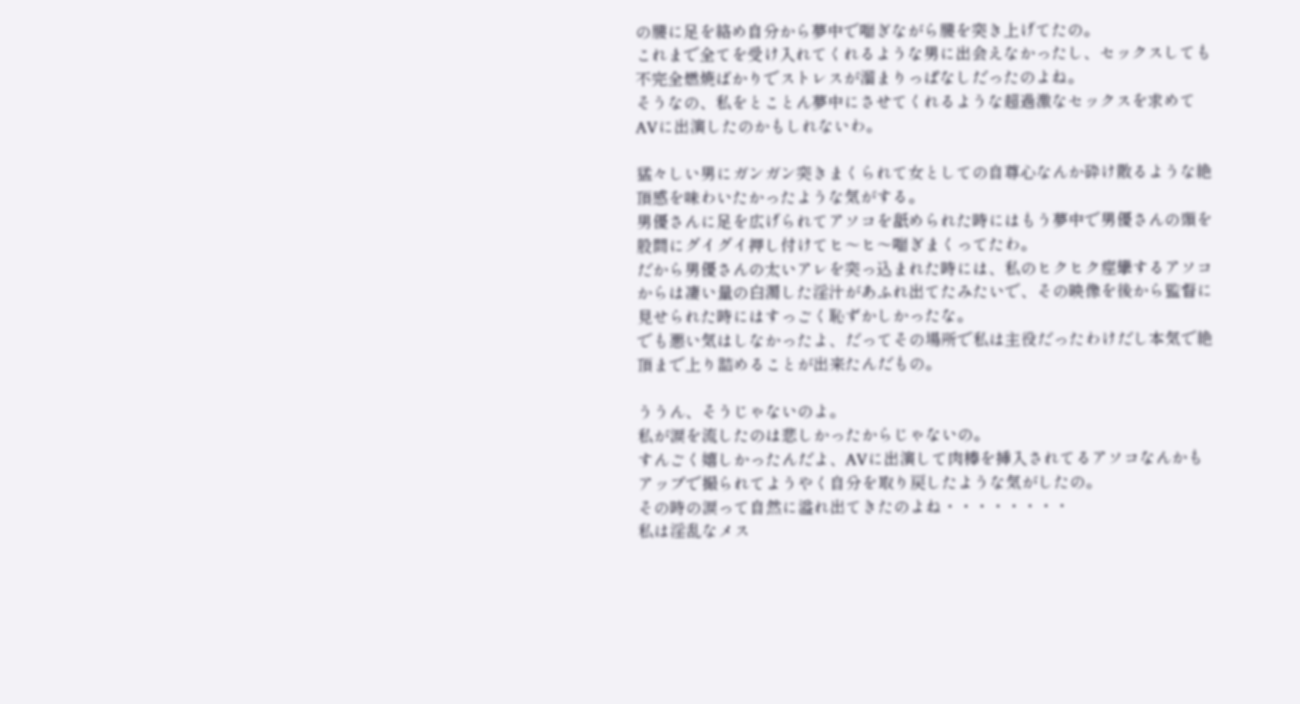の腰に足を絡め自分から夢中で喘ぎながら腰を突き上げてたの。
これまで全てを受け入れてくれるような男に出会えなかったし、セックスしても不完全燃焼ばかりでストレスが溜まりっぱなしだったのよね。
そうなの、私をとことん夢中にさせてくれるような超過激なセックスを求めてAVに出演したのかもしれないわ。

猛々しい男にガンガン突きまくられて女としての自尊心なんか砕け散るような絶頂感を味わいたかったような気がする。
男優さんに足を広げられてアソコを舐められた時にはもう夢中で男優さんの頭を股間にグイグイ押し付けてヒ〜ヒ〜喘ぎまくってたわ。
だから男優さんの太いアレを突っ込まれた時には、私のヒクヒク痙攣するアソコからは凄い量の白濁した淫汁があふれ出てたみたいで、その映像を後から監督に見せられた時にはすっごく恥ずかしかったな。
でも悪い気はしなかったよ、だってその場所で私は主役だったわけだし本気で絶頂まで上り詰めることが出来たんだもの。

ううん、そうじゃないのよ。
私が涙を流したのは悲しかったからじゃないの。
すんごく嬉しかったんだよ、AVに出演して肉棒を挿入されてるアソコなんかもアップで撮られてようやく自分を取り戻したような気がしたの。
その時の涙って自然に溢れ出てきたのよね・・・・・・・・
私は淫乱なメス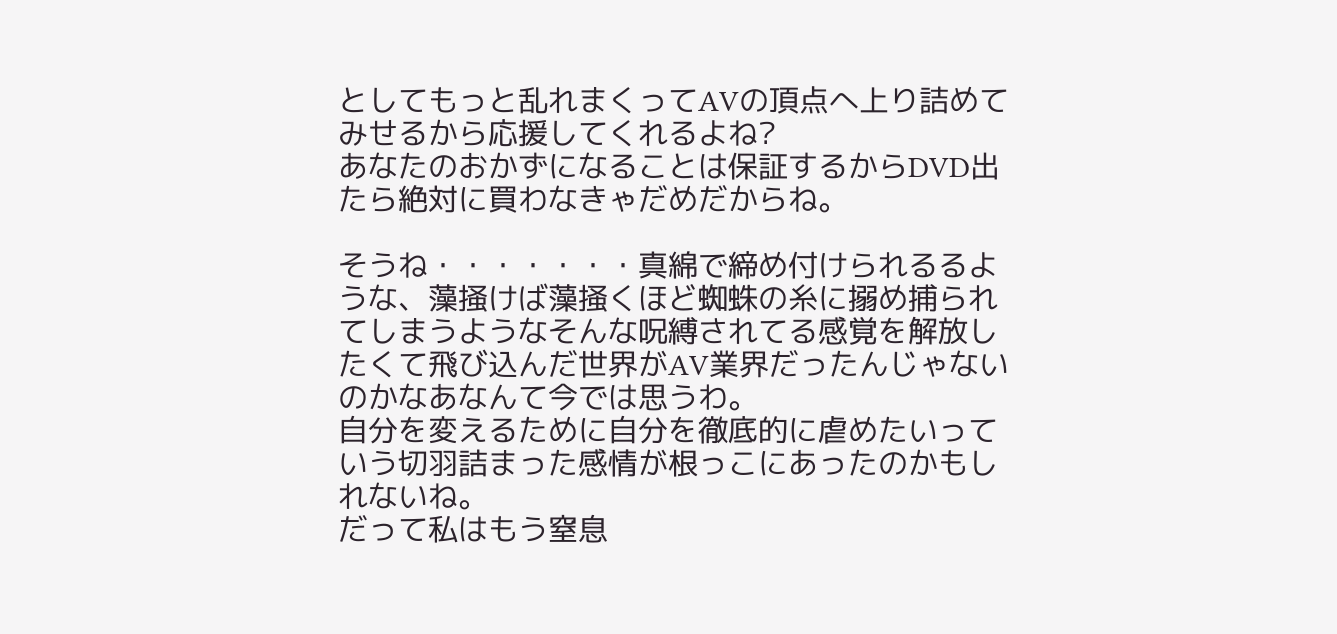としてもっと乱れまくってAVの頂点へ上り詰めてみせるから応援してくれるよね?
あなたのおかずになることは保証するからDVD出たら絶対に買わなきゃだめだからね。

そうね・・・・・・・真綿で締め付けられるるような、藻掻けば藻掻くほど蜘蛛の糸に搦め捕られてしまうようなそんな呪縛されてる感覚を解放したくて飛び込んだ世界がAV業界だったんじゃないのかなあなんて今では思うわ。
自分を変えるために自分を徹底的に虐めたいっていう切羽詰まった感情が根っこにあったのかもしれないね。
だって私はもう窒息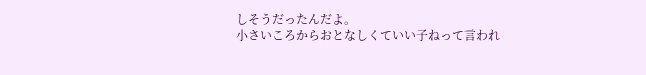しそうだったんだよ。
小さいころからおとなしくていい子ねって言われ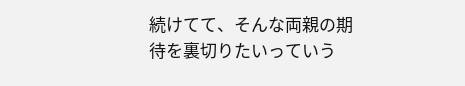続けてて、そんな両親の期待を裏切りたいっていう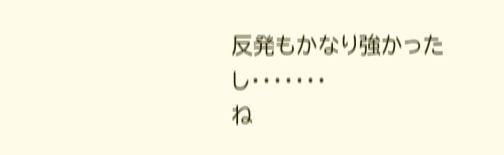反発もかなり強かったし・・・・・・・
ね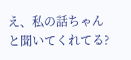え、私の話ちゃんと聞いてくれてる?